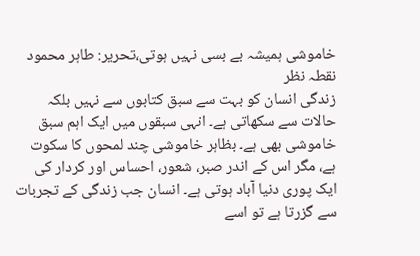خاموشی ہمیشہ بے بسی نہیں ہوتی،تحریر: طاہر محمود
نقطہ نظر
زندگی انسان کو بہت سے سبق کتابوں سے نہیں بلکہ حالات سے سکھاتی ہے۔ انہی سبقوں میں ایک اہم سبق خاموشی بھی ہے۔ بظاہر خاموشی چند لمحوں کا سکوت ہے، مگر اس کے اندر صبر، شعور، احساس اور کردار کی ایک پوری دنیا آباد ہوتی ہے۔ انسان جب زندگی کے تجربات سے گزرتا ہے تو اسے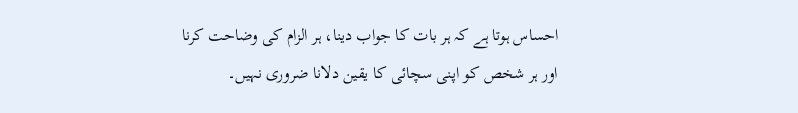احساس ہوتا ہے کہ ہر بات کا جواب دینا، ہر الزام کی وضاحت کرنا اور ہر شخص کو اپنی سچائی کا یقین دلانا ضروری نہیں۔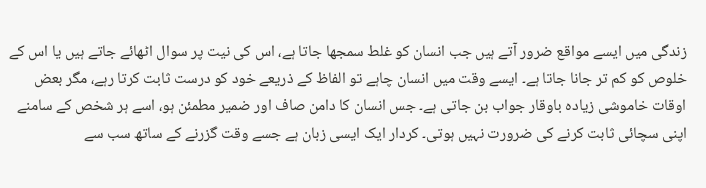زندگی میں ایسے مواقع ضرور آتے ہیں جب انسان کو غلط سمجھا جاتا ہے، اس کی نیت پر سوال اٹھائے جاتے ہیں یا اس کے خلوص کو کم تر جانا جاتا ہے۔ ایسے وقت میں انسان چاہے تو الفاظ کے ذریعے خود کو درست ثابت کرتا رہے، مگر بعض اوقات خاموشی زیادہ باوقار جواب بن جاتی ہے۔ جس انسان کا دامن صاف اور ضمیر مطمئن ہو، اسے ہر شخص کے سامنے اپنی سچائی ثابت کرنے کی ضرورت نہیں ہوتی۔ کردار ایک ایسی زبان ہے جسے وقت گزرنے کے ساتھ سب سے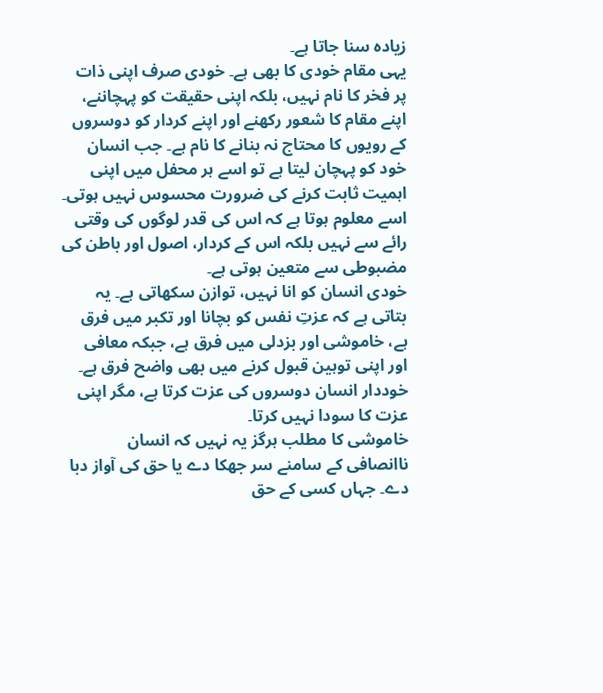زیادہ سنا جاتا ہے۔
یہی مقام خودی کا بھی ہے۔ خودی صرف اپنی ذات پر فخر کا نام نہیں، بلکہ اپنی حقیقت کو پہچاننے، اپنے مقام کا شعور رکھنے اور اپنے کردار کو دوسروں کے رویوں کا محتاج نہ بنانے کا نام ہے۔ جب انسان خود کو پہچان لیتا ہے تو اسے ہر محفل میں اپنی اہمیت ثابت کرنے کی ضرورت محسوس نہیں ہوتی۔ اسے معلوم ہوتا ہے کہ اس کی قدر لوگوں کی وقتی رائے سے نہیں بلکہ اس کے کردار، اصول اور باطن کی مضبوطی سے متعین ہوتی ہے۔
خودی انسان کو انا نہیں، توازن سکھاتی ہے۔ یہ بتاتی ہے کہ عزتِ نفس کو بچانا اور تکبر میں فرق ہے، خاموشی اور بزدلی میں فرق ہے، جبکہ معافی اور اپنی توہین قبول کرنے میں بھی واضح فرق ہے۔ خوددار انسان دوسروں کی عزت کرتا ہے، مگر اپنی عزت کا سودا نہیں کرتا۔
خاموشی کا مطلب ہرگز یہ نہیں کہ انسان ناانصافی کے سامنے سر جھکا دے یا حق کی آواز دبا دے۔ جہاں کسی کے حق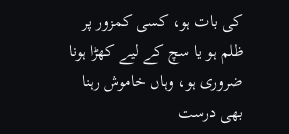کی بات ہو، کسی کمزور پر ظلم ہو یا سچ کے لیے کھڑا ہونا ضروری ہو، وہاں خاموش رہنا بھی درست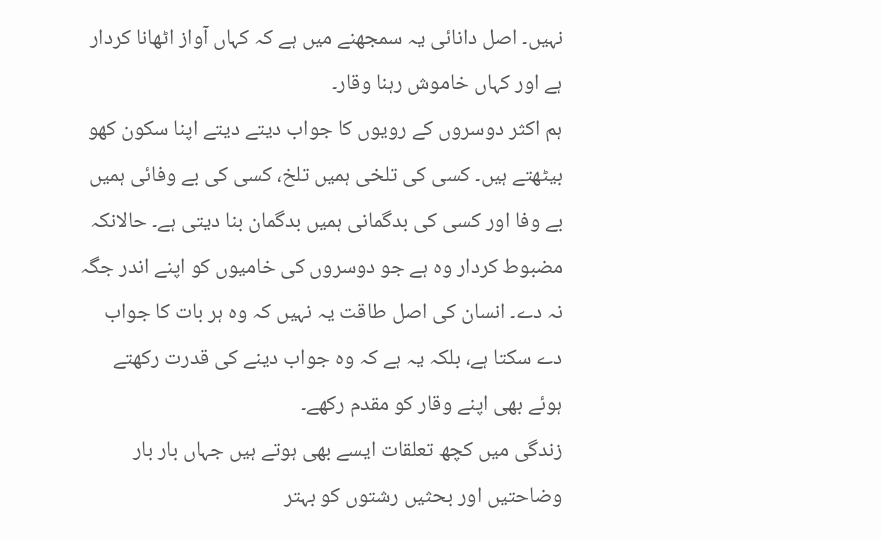نہیں۔ اصل دانائی یہ سمجھنے میں ہے کہ کہاں آواز اٹھانا کردار ہے اور کہاں خاموش رہنا وقار۔
ہم اکثر دوسروں کے رویوں کا جواب دیتے دیتے اپنا سکون کھو بیٹھتے ہیں۔ کسی کی تلخی ہمیں تلخ، کسی کی بے وفائی ہمیں بے وفا اور کسی کی بدگمانی ہمیں بدگمان بنا دیتی ہے۔ حالانکہ مضبوط کردار وہ ہے جو دوسروں کی خامیوں کو اپنے اندر جگہ نہ دے۔ انسان کی اصل طاقت یہ نہیں کہ وہ ہر بات کا جواب دے سکتا ہے، بلکہ یہ ہے کہ وہ جواب دینے کی قدرت رکھتے ہوئے بھی اپنے وقار کو مقدم رکھے۔
زندگی میں کچھ تعلقات ایسے بھی ہوتے ہیں جہاں بار بار وضاحتیں اور بحثیں رشتوں کو بہتر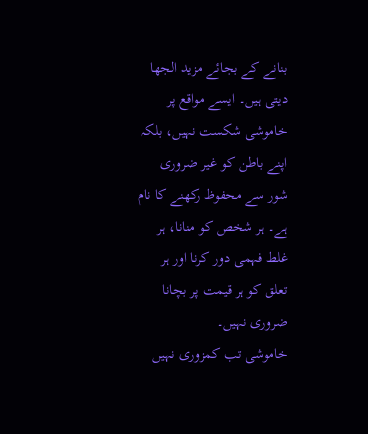بنانے کے بجائے مزید الجھا دیتی ہیں۔ ایسے مواقع پر خاموشی شکست نہیں، بلکہ اپنے باطن کو غیر ضروری شور سے محفوظ رکھنے کا نام ہے۔ ہر شخص کو منانا، ہر غلط فہمی دور کرنا اور ہر تعلق کو ہر قیمت پر بچانا ضروری نہیں۔
خاموشی تب کمزوری نہیں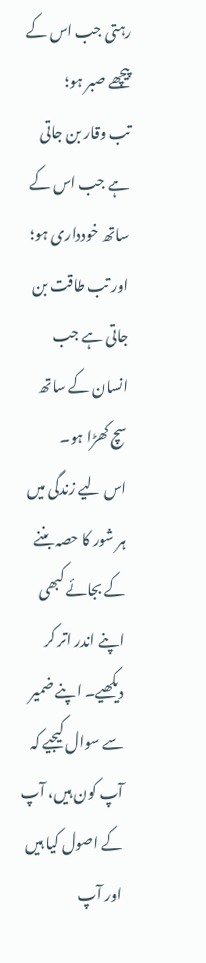رہتی جب اس کے پیچھے صبر ہو؛
تب وقار بن جاتی ہے جب اس کے ساتھ خودداری ہو؛
اور تب طاقت بن جاتی ہے جب انسان کے ساتھ سچ کھڑا ہو۔
اس لیے زندگی میں ہر شور کا حصہ بننے کے بجائے کبھی اپنے اندر اتر کر دیکھیے۔ اپنے ضمیر سے سوال کیجیے کہ آپ کون ہیں، آپ کے اصول کیا ہیں اور آپ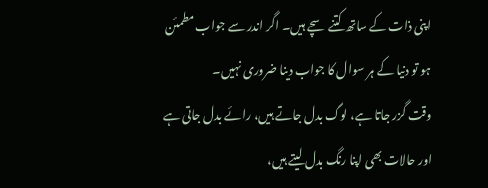اپنی ذات کے ساتھ کتنے سچے ہیں۔ اگر اندر سے جواب مطمئن ہو تو دنیا کے ہر سوال کا جواب دینا ضروری نہیں۔
وقت گزر جاتا ہے، لوگ بدل جاتے ہیں، رائے بدل جاتی ہے اور حالات بھی اپنا رنگ بدل لیتے ہیں،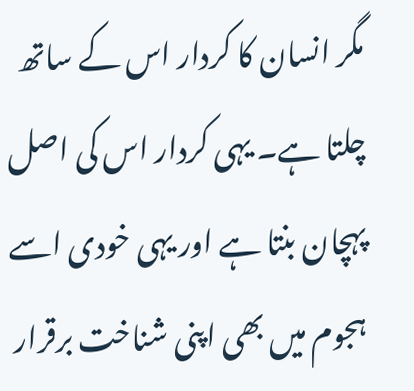مگر انسان کا کردار اس کے ساتھ چلتا ہے۔ یہی کردار اس کی اصل پہچان بنتا ہے اور یہی خودی اسے ہجوم میں بھی اپنی شناخت برقرار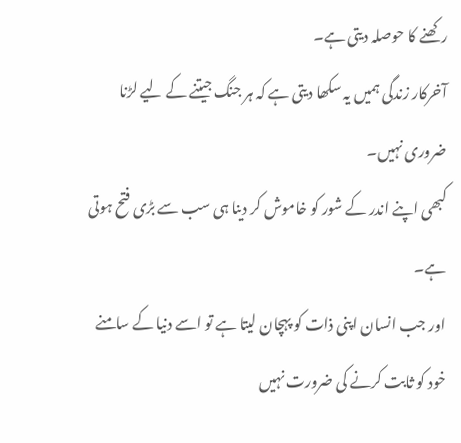رکھنے کا حوصلہ دیتی ہے۔
آخرکار زندگی ہمیں یہ سکھا دیتی ہے کہ ہر جنگ جیتنے کے لیے لڑنا ضروری نہیں۔
کبھی اپنے اندر کے شور کو خاموش کر دینا ہی سب سے بڑی فتح ہوتی ہے۔
اور جب انسان اپنی ذات کو پہچان لیتا ہے تو اسے دنیا کے سامنے خود کو ثابت کرنے کی ضرورت نہیں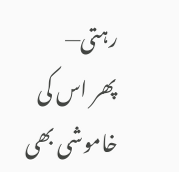رہتی—
پھر اس کی خاموشی بھی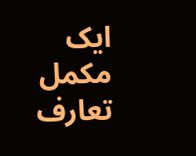ایک مکمل تعارف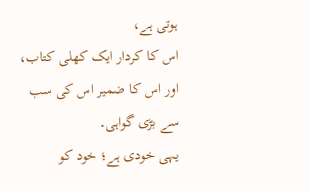ہوتی ہے،
اس کا کردار ایک کھلی کتاب،
اور اس کا ضمیر اس کی سب سے بڑی گواہی۔
یہی خودی ہے؛ خود کو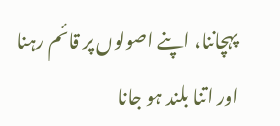پہچاننا، اپنے اصولوں پر قائم رہنا اور اتنا بلند ہو جانا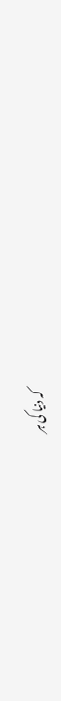کہ دنیا کی ہر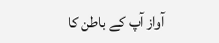آواز آپ کے باطن کا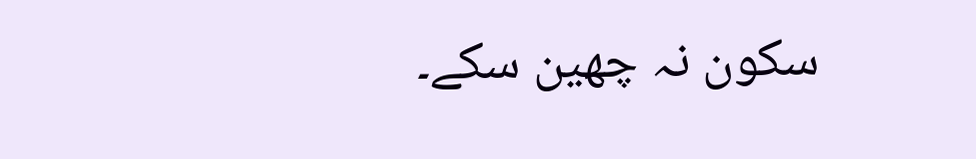سکون نہ چھین سکے۔